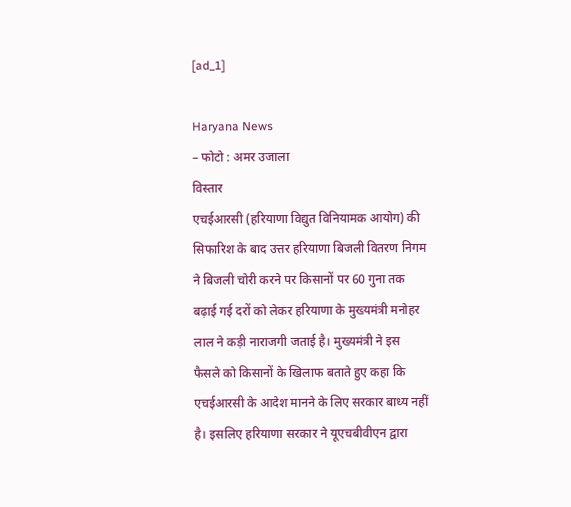[ad_1]

Haryana News
– फोटो : अमर उजाला
विस्तार
एचईआरसी (हरियाणा विद्युत विनियामक आयोग) की सिफारिश के बाद उत्तर हरियाणा बिजली वितरण निगम ने बिजली चोरी करने पर किसानों पर 60 गुना तक बढ़ाई गई दरों को लेकर हरियाणा के मुख्यमंत्री मनोहर लाल ने कड़ी नाराजगी जताई है। मुख्यमंत्री ने इस फैसले को किसानों के खिलाफ बताते हुए कहा कि एचईआरसी के आदेश मानने के लिए सरकार बाध्य नहीं है। इसलिए हरियाणा सरकार ने यूएचबीवीएन द्वारा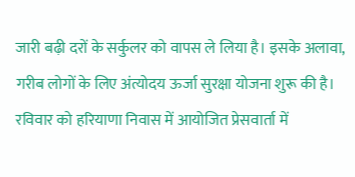जारी बढ़ी दरों के सर्कुलर को वापस ले लिया है। इसके अलावा, गरीब लोगों के लिए अंत्योदय ऊर्जा सुरक्षा योजना शुरू की है।
रविवार को हरियाणा निवास में आयोजित प्रेसवार्ता में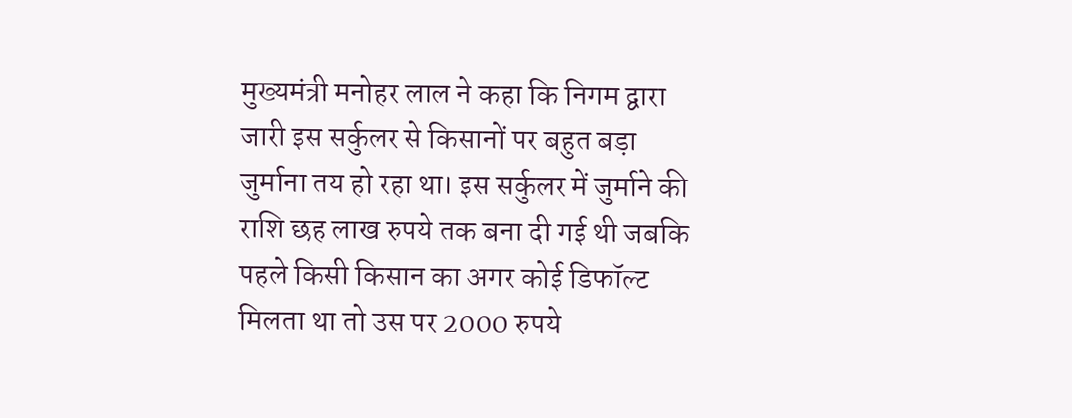मुख्यमंत्री मनोहर लाल ने कहा कि निगम द्वारा जारी इस सर्कुलर से किसानों पर बहुत बड़ा जुर्माना तय हो रहा था। इस सर्कुलर में जुर्माने की राशि छह लाख रुपये तक बना दी गई थी जबकि पहले किसी किसान का अगर कोई डिफॉल्ट मिलता था तो उस पर 2000 रुपये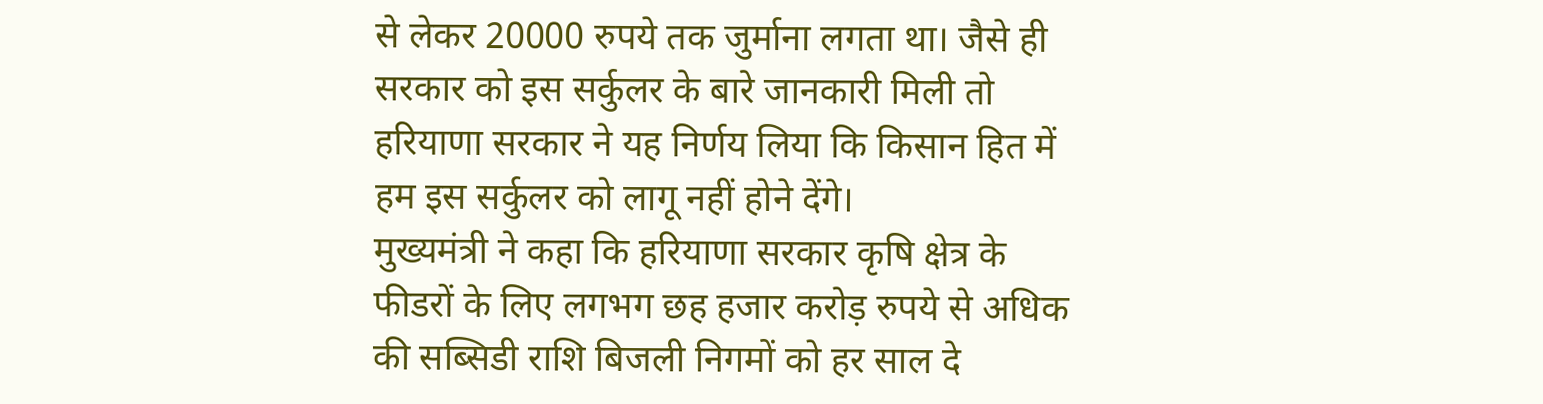से लेकर 20000 रुपये तक जुर्माना लगता था। जैसे ही सरकार को इस सर्कुलर के बारे जानकारी मिली तो हरियाणा सरकार ने यह निर्णय लिया कि किसान हित में हम इस सर्कुलर को लागू नहीं होने देंगे।
मुख्यमंत्री ने कहा कि हरियाणा सरकार कृषि क्षेत्र के फीडरों के लिए लगभग छह हजार करोड़ रुपये से अधिक की सब्सिडी राशि बिजली निगमों को हर साल दे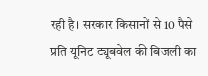रही है। सरकार किसानों से 10 पैसे प्रति यूनिट ट्यूबवेल की बिजली का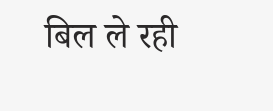बिल ले रही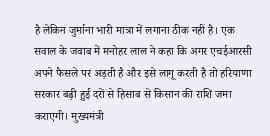है लेकिन जुर्माना भारी मात्रा में लगाना ठीक नहीं है। एक सवाल के जवाब में मनोहर लाल ने कहा कि अगर एचईआरसी अपने फैसले पर अड़ती है और इसे लागू करती है तो हरियाणा सरकार बढ़ी हुई दरों से हिसाब से किसान की राशि जमा कराएगी। मुख्यमंत्री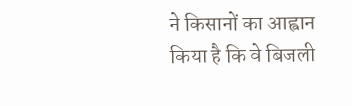ने किसानों का आह्वान किया है कि वे बिजली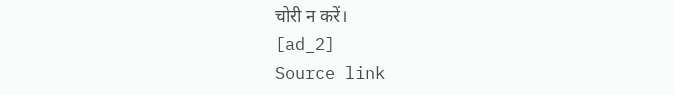चोरी न करें।
[ad_2]
Source link